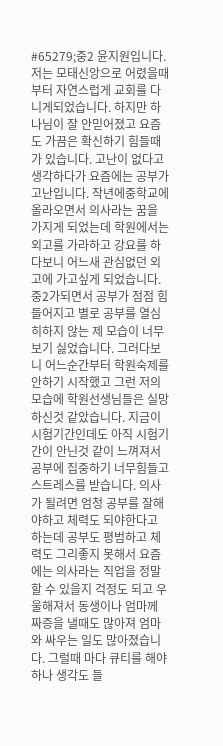#65279;중2 윤지원입니다.
저는 모태신앙으로 어렸을때부터 자연스럽게 교회를 다니게되었습니다. 하지만 하나님이 잘 안믿어졌고 요즘도 가끔은 확신하기 힘들때가 있습니다. 고난이 없다고 생각하다가 요즘에는 공부가 고난입니다. 작년에중학교에 올라오면서 의사라는 꿈을 가지게 되었는데 학원에서는 외고를 가라하고 강요를 하다보니 어느새 관심없던 외고에 가고싶게 되었습니다. 중2가되면서 공부가 점점 힘들어지고 별로 공부를 열심히하지 않는 제 모습이 너무 보기 싫었습니다. 그러다보니 어느순간부터 학원숙제를 안하기 시작했고 그런 저의 모습에 학원선생님들은 실망하신것 같았습니다. 지금이 시험기간인데도 아직 시험기간이 안닌것 같이 느껴져서 공부에 집중하기 너무힘들고 스트레스를 받습니다. 의사가 될려면 엄청 공부를 잘해야하고 체력도 되야한다고 하는데 공부도 평범하고 체력도 그리좋지 못해서 요즘에는 의사라는 직업을 정말 할 수 있을지 걱정도 되고 우울해져서 동생이나 엄마께 짜증을 낼때도 많아져 엄마와 싸우는 일도 많아졌습니다. 그럴때 마다 큐티를 해야하나 생각도 들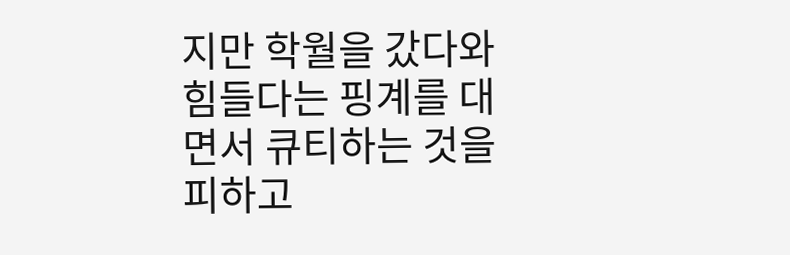지만 학월을 갔다와 힘들다는 핑계를 대면서 큐티하는 것을 피하고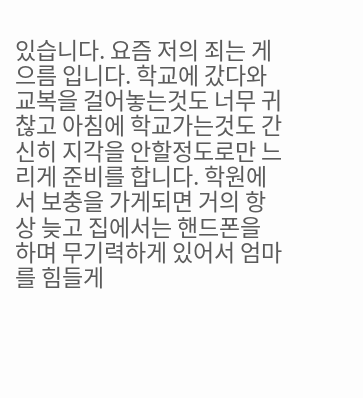있습니다. 요즘 저의 죄는 게으름 입니다. 학교에 갔다와 교복을 걸어놓는것도 너무 귀찮고 아침에 학교가는것도 간신히 지각을 안할정도로만 느리게 준비를 합니다. 학원에서 보충을 가게되면 거의 항상 늦고 집에서는 핸드폰을 하며 무기력하게 있어서 엄마를 힘들게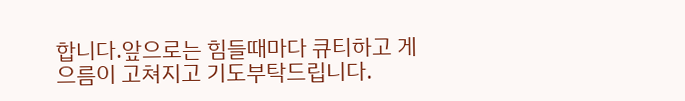합니다.앞으로는 힘들때마다 큐티하고 게으름이 고쳐지고 기도부탁드립니다.